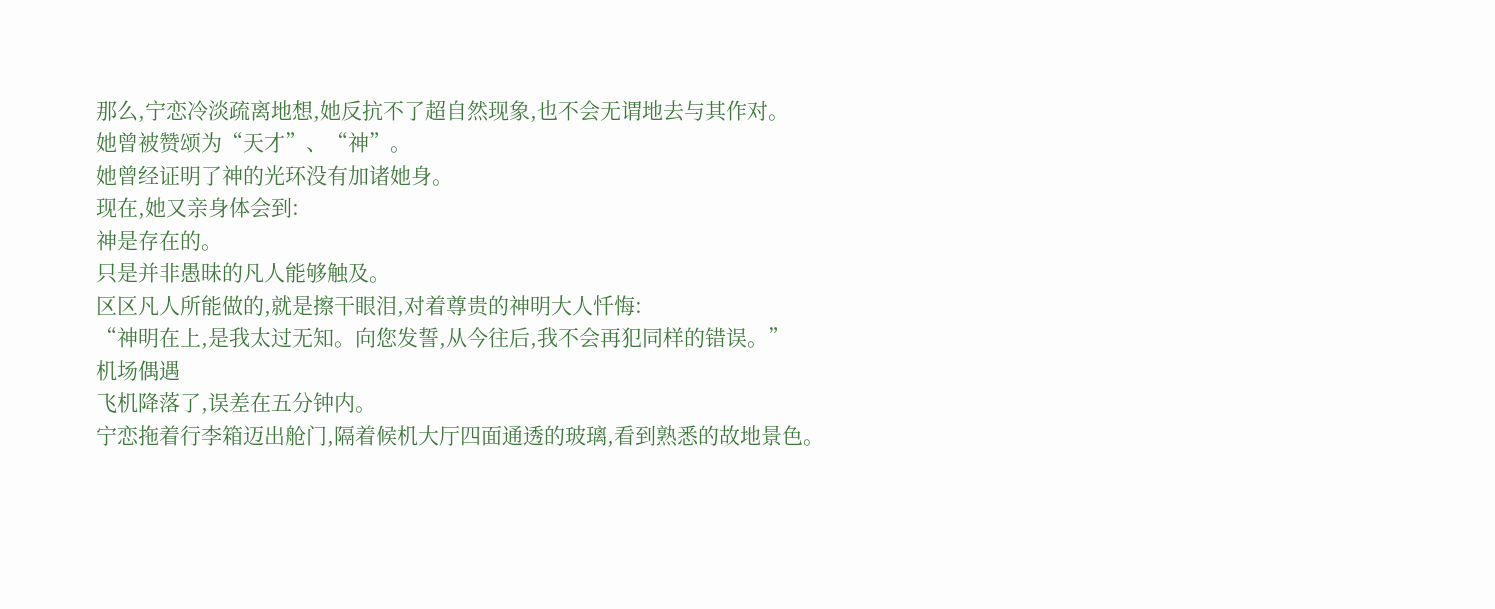那么,宁恋冷淡疏离地想,她反抗不了超自然现象,也不会无谓地去与其作对。
她曾被赞颂为“天才”、“神”。
她曾经证明了神的光环没有加诸她身。
现在,她又亲身体会到:
神是存在的。
只是并非愚昧的凡人能够触及。
区区凡人所能做的,就是擦干眼泪,对着尊贵的神明大人忏悔:
“神明在上,是我太过无知。向您发誓,从今往后,我不会再犯同样的错误。”
机场偶遇
飞机降落了,误差在五分钟内。
宁恋拖着行李箱迈出舱门,隔着候机大厅四面通透的玻璃,看到熟悉的故地景色。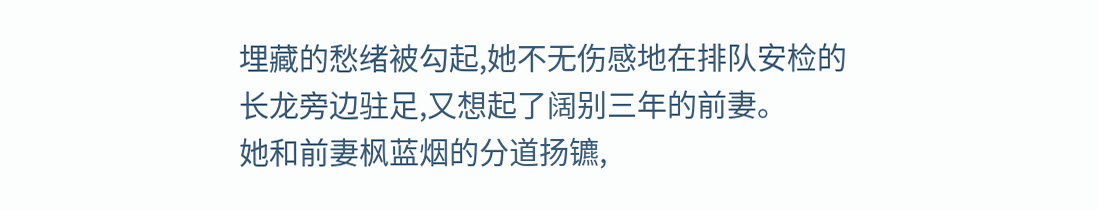埋藏的愁绪被勾起,她不无伤感地在排队安检的长龙旁边驻足,又想起了阔别三年的前妻。
她和前妻枫蓝烟的分道扬镳,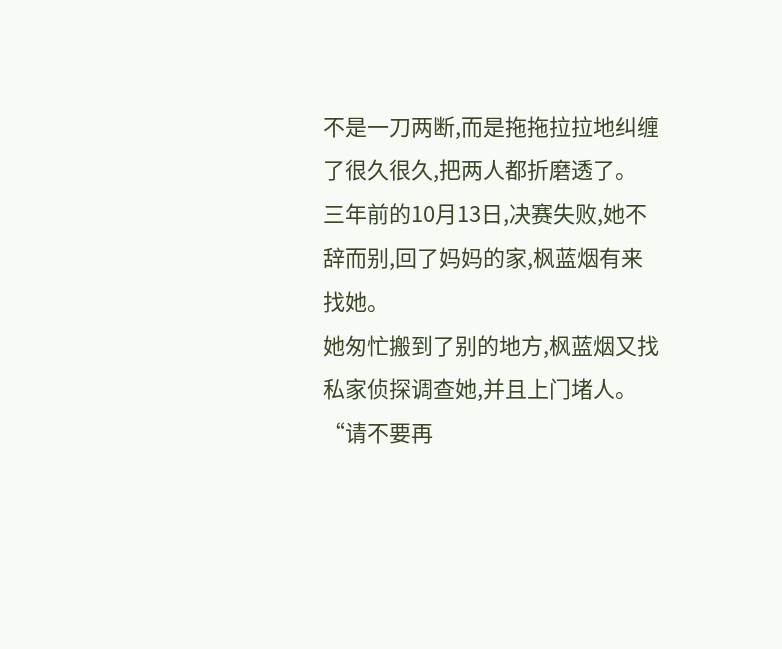不是一刀两断,而是拖拖拉拉地纠缠了很久很久,把两人都折磨透了。
三年前的10月13日,决赛失败,她不辞而别,回了妈妈的家,枫蓝烟有来找她。
她匆忙搬到了别的地方,枫蓝烟又找私家侦探调查她,并且上门堵人。
“请不要再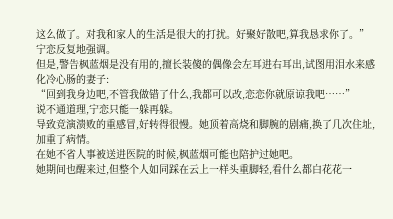这么做了。对我和家人的生活是很大的打扰。好聚好散吧,算我恳求你了。”
宁恋反复地强调。
但是,警告枫蓝烟是没有用的,擅长装傻的偶像会左耳进右耳出,试图用泪水来感化冷心肠的妻子:
“回到我身边吧,不管我做错了什么,我都可以改,恋恋你就原谅我吧……”
说不通道理,宁恋只能一躲再躲。
导致竞演溃败的重感冒,好转得很慢。她顶着高烧和脚腕的剧痛,换了几次住址,加重了病情。
在她不省人事被送进医院的时候,枫蓝烟可能也陪护过她吧。
她期间也醒来过,但整个人如同踩在云上一样头重脚轻,看什么都白花花一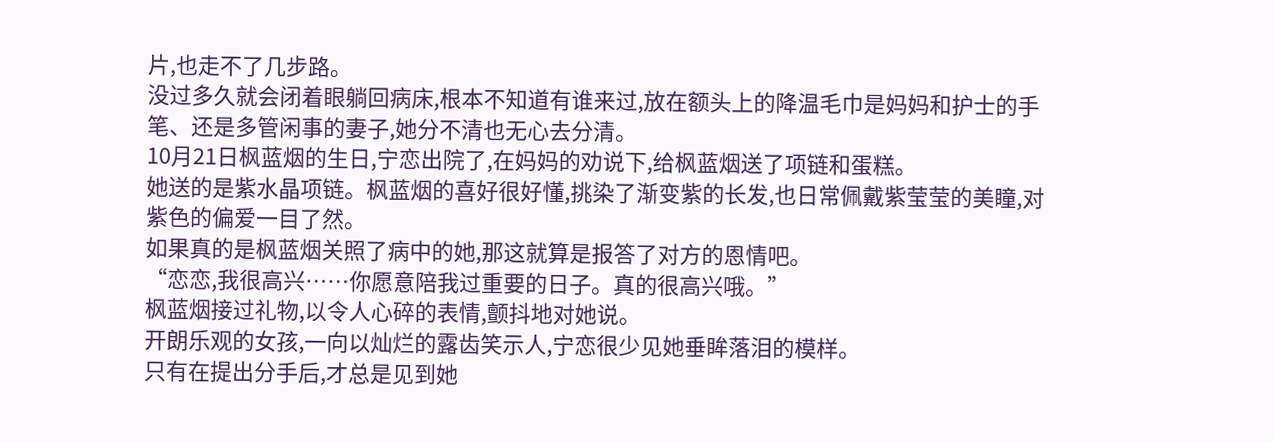片,也走不了几步路。
没过多久就会闭着眼躺回病床,根本不知道有谁来过,放在额头上的降温毛巾是妈妈和护士的手笔、还是多管闲事的妻子,她分不清也无心去分清。
10月21日枫蓝烟的生日,宁恋出院了,在妈妈的劝说下,给枫蓝烟送了项链和蛋糕。
她送的是紫水晶项链。枫蓝烟的喜好很好懂,挑染了渐变紫的长发,也日常佩戴紫莹莹的美瞳,对紫色的偏爱一目了然。
如果真的是枫蓝烟关照了病中的她,那这就算是报答了对方的恩情吧。
“恋恋,我很高兴……你愿意陪我过重要的日子。真的很高兴哦。”
枫蓝烟接过礼物,以令人心碎的表情,颤抖地对她说。
开朗乐观的女孩,一向以灿烂的露齿笑示人,宁恋很少见她垂眸落泪的模样。
只有在提出分手后,才总是见到她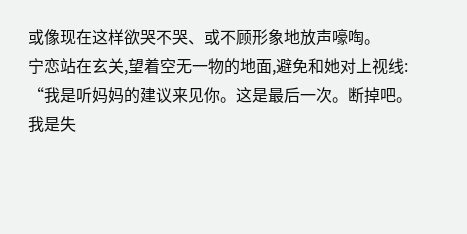或像现在这样欲哭不哭、或不顾形象地放声嚎啕。
宁恋站在玄关,望着空无一物的地面,避免和她对上视线:
“我是听妈妈的建议来见你。这是最后一次。断掉吧。我是失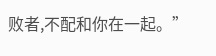败者,不配和你在一起。”